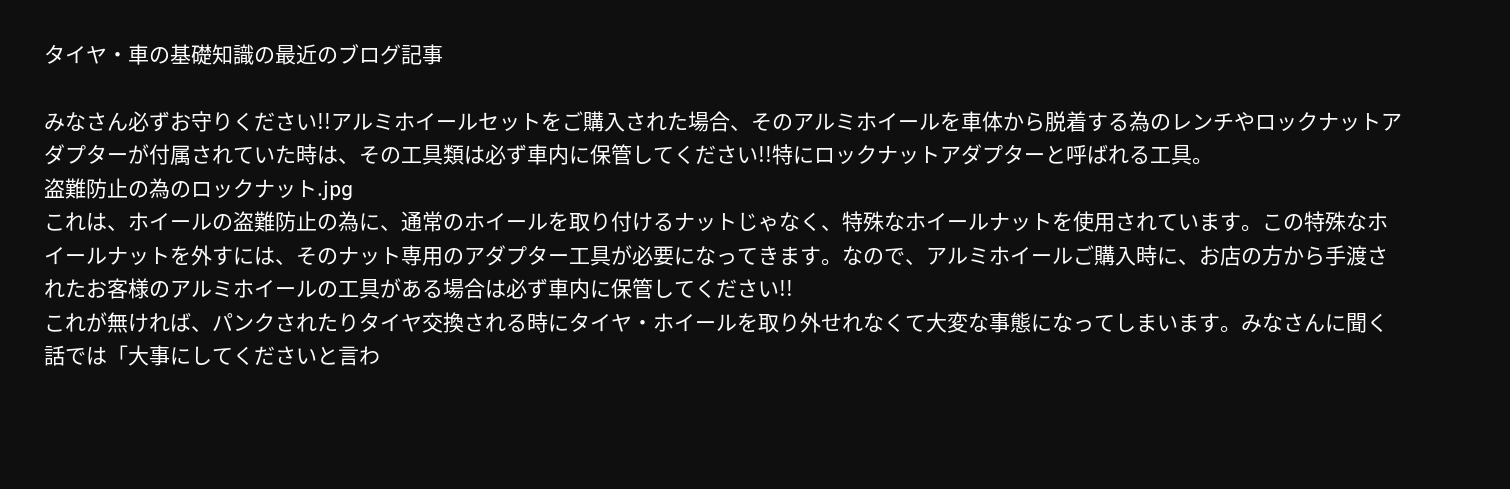タイヤ・車の基礎知識の最近のブログ記事

みなさん必ずお守りください!!アルミホイールセットをご購入された場合、そのアルミホイールを車体から脱着する為のレンチやロックナットアダプターが付属されていた時は、その工具類は必ず車内に保管してください!!特にロックナットアダプターと呼ばれる工具。
盗難防止の為のロックナット.jpg
これは、ホイールの盗難防止の為に、通常のホイールを取り付けるナットじゃなく、特殊なホイールナットを使用されています。この特殊なホイールナットを外すには、そのナット専用のアダプター工具が必要になってきます。なので、アルミホイールご購入時に、お店の方から手渡されたお客様のアルミホイールの工具がある場合は必ず車内に保管してください!!
これが無ければ、パンクされたりタイヤ交換される時にタイヤ・ホイールを取り外せれなくて大変な事態になってしまいます。みなさんに聞く話では「大事にしてくださいと言わ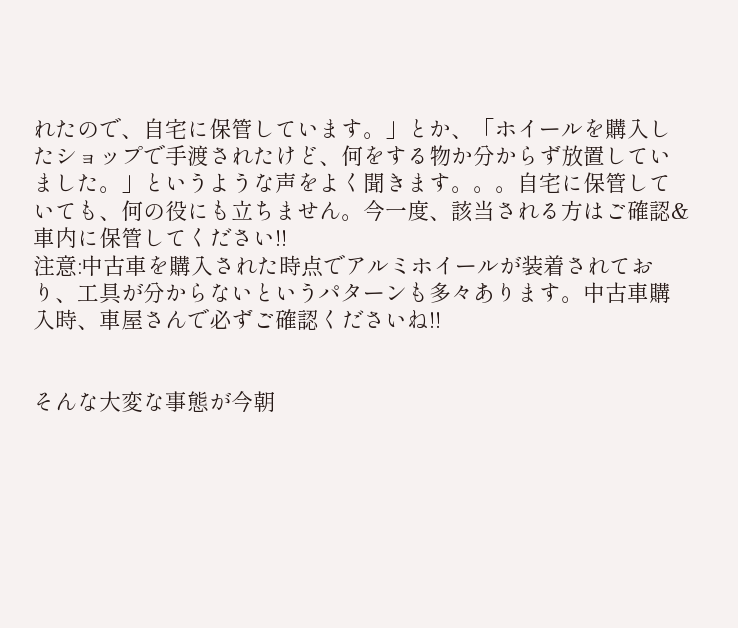れたので、自宅に保管しています。」とか、「ホイールを購入したショップで手渡されたけど、何をする物か分からず放置していました。」というような声をよく聞きます。。。自宅に保管していても、何の役にも立ちません。今一度、該当される方はご確認&車内に保管してください!!
注意:中古車を購入された時点でアルミホイールが装着されており、工具が分からないというパターンも多々あります。中古車購入時、車屋さんで必ずご確認くださいね!!


そんな大変な事態が今朝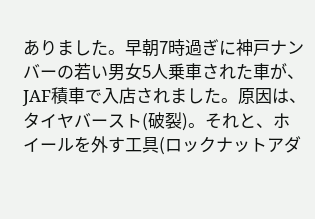ありました。早朝7時過ぎに神戸ナンバーの若い男女5人乗車された車が、JAF積車で入店されました。原因は、タイヤバースト(破裂)。それと、ホイールを外す工具(ロックナットアダ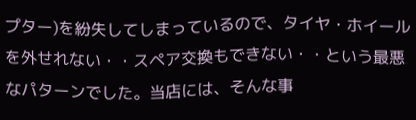プター)を紛失してしまっているので、タイヤ・ホイールを外せれない・・スペア交換もできない・・という最悪なパターンでした。当店には、そんな事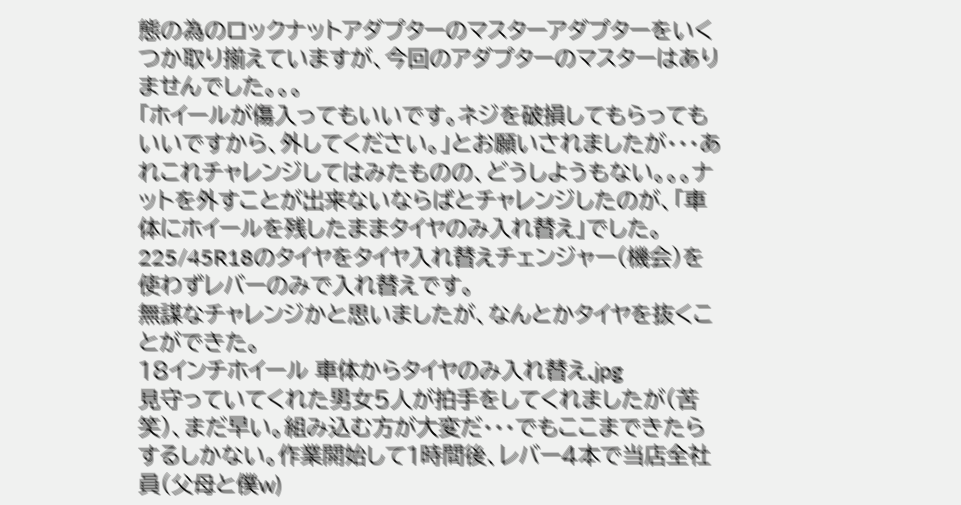態の為のロックナットアダプターのマスターアダプターをいくつか取り揃えていますが、今回のアダプターのマスターはありませんでした。。。
「ホイールが傷入ってもいいです。ネジを破損してもらってもいいですから、外してください。」とお願いされましたが・・・あれこれチャレンジしてはみたものの、どうしようもない。。。ナットを外すことが出来ないならばとチャレンジしたのが、「車体にホイールを残したままタイヤのみ入れ替え」でした。225/45R18のタイヤをタイヤ入れ替えチェンジャー(機会)を使わずレバーのみで入れ替えです。
無謀なチャレンジかと思いましたが、なんとかタイヤを抜くことができた。
18インチホイール 車体からタイヤのみ入れ替え.jpg
見守っていてくれた男女5人が拍手をしてくれましたが(苦笑)、まだ早い。組み込む方が大変だ・・・でもここまできたらするしかない。作業開始して1時間後、レバー4本で当店全社員(父母と僕w)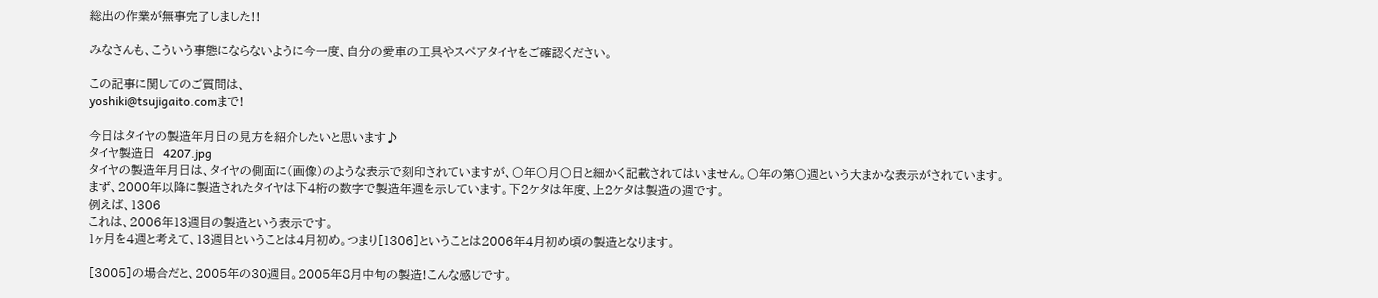総出の作業が無事完了しました!!

みなさんも、こういう事態にならないように今一度、自分の愛車の工具やスペアタイヤをご確認ください。

この記事に関してのご質問は、
yoshiki@tsujigaito.comまで!

今日はタイヤの製造年月日の見方を紹介したいと思います♪
タイヤ製造日  4207.jpg
タイヤの製造年月日は、タイヤの側面に(画像)のような表示で刻印されていますが、〇年〇月〇日と細かく記載されてはいません。〇年の第〇週という大まかな表示がされています。
まず、2000年以降に製造されたタイヤは下4桁の数字で製造年週を示しています。下2ケタは年度、上2ケタは製造の週です。
例えば、1306
これは、2006年13週目の製造という表示です。
1ヶ月を4週と考えて、13週目ということは4月初め。つまり[1306]ということは2006年4月初め頃の製造となります。

[3005]の場合だと、2005年の30週目。2005年8月中旬の製造!こんな感じです。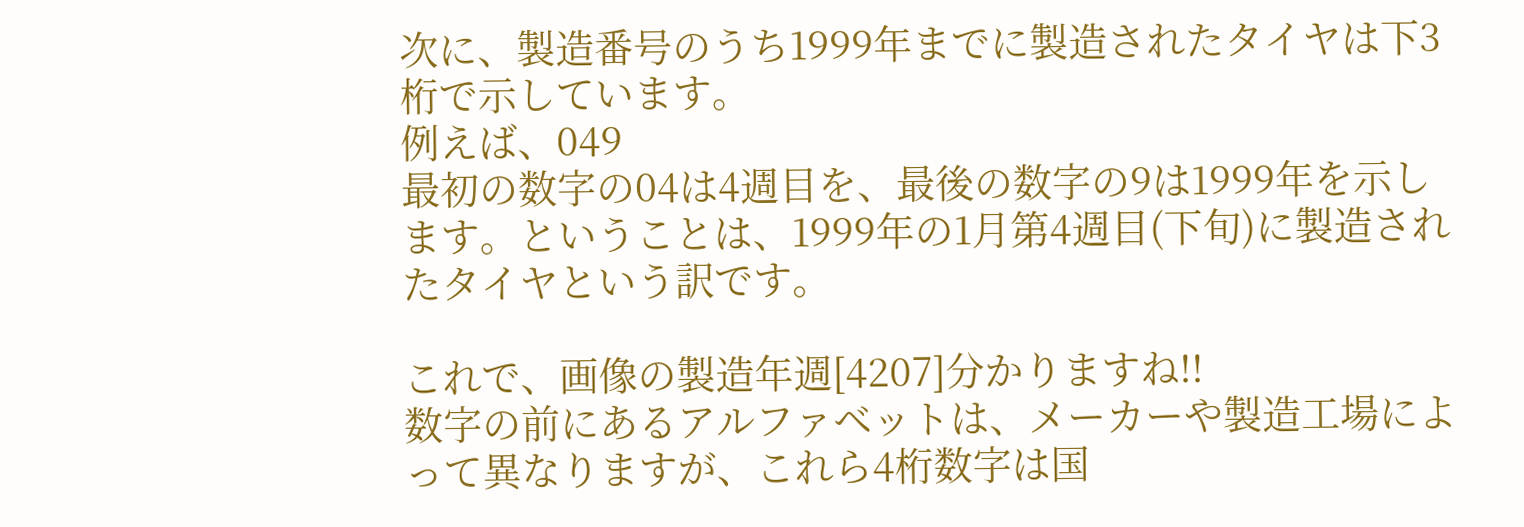次に、製造番号のうち1999年までに製造されたタイヤは下3桁で示しています。
例えば、049
最初の数字の04は4週目を、最後の数字の9は1999年を示します。ということは、1999年の1月第4週目(下旬)に製造されたタイヤという訳です。

これで、画像の製造年週[4207]分かりますね!!
数字の前にあるアルファベットは、メーカーや製造工場によって異なりますが、これら4桁数字は国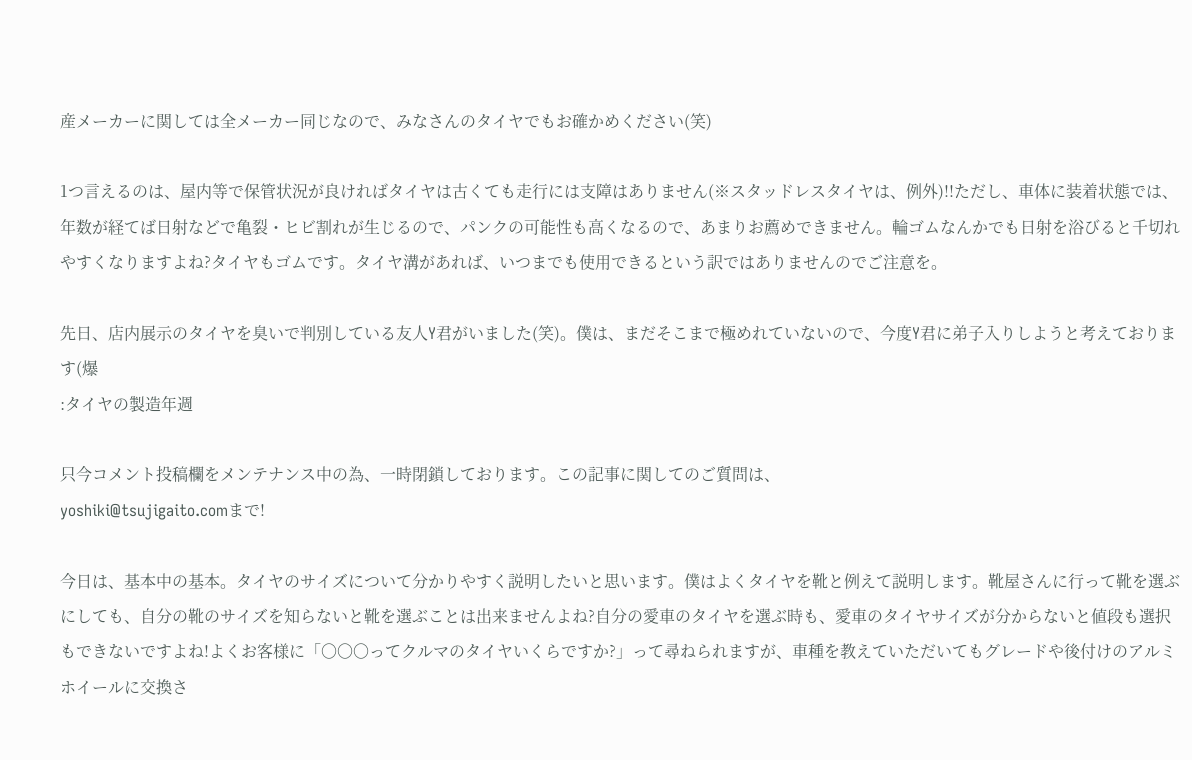産メーカーに関しては全メーカー同じなので、みなさんのタイヤでもお確かめください(笑)

1つ言えるのは、屋内等で保管状況が良ければタイヤは古くても走行には支障はありません(※スタッドレスタイヤは、例外)!!ただし、車体に装着状態では、年数が経てば日射などで亀裂・ヒビ割れが生じるので、パンクの可能性も高くなるので、あまりお薦めできません。輪ゴムなんかでも日射を浴びると千切れやすくなりますよね?タイヤもゴムです。タイヤ溝があれば、いつまでも使用できるという訳ではありませんのでご注意を。

先日、店内展示のタイヤを臭いで判別している友人Y君がいました(笑)。僕は、まだそこまで極めれていないので、今度Y君に弟子入りしようと考えております(爆
:タイヤの製造年週

只今コメント投稿欄をメンテナンス中の為、一時閉鎖しております。この記事に関してのご質問は、
yoshiki@tsujigaito.comまで!

今日は、基本中の基本。タイヤのサイズについて分かりやすく説明したいと思います。僕はよくタイヤを靴と例えて説明します。靴屋さんに行って靴を選ぶにしても、自分の靴のサイズを知らないと靴を選ぶことは出来ませんよね?自分の愛車のタイヤを選ぶ時も、愛車のタイヤサイズが分からないと値段も選択もできないですよね!よくお客様に「〇〇〇ってクルマのタイヤいくらですか?」って尋ねられますが、車種を教えていただいてもグレードや後付けのアルミホイールに交換さ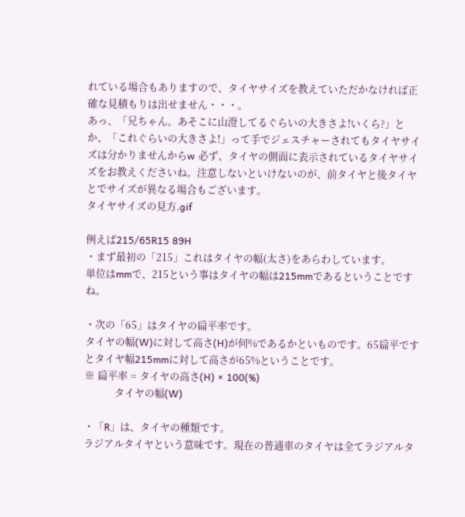れている場合もありますので、タイヤサイズを教えていただかなければ正確な見積もりは出せません・・・。
あっ、「兄ちゃん。あそこに山澄してるぐらいの大きさよ!いくら?」とか、「これぐらいの大きさよ!」って手でジェスチャーされてもタイヤサイズは分かりませんからw 必ず、タイヤの側面に表示されているタイヤサイズをお教えくださいね。注意しないといけないのが、前タイヤと後タイヤとでサイズが異なる場合もございます。
タイヤサイズの見方.gif

例えば215/65R15 89H
・まず最初の「215」これはタイヤの幅(太さ)をあらわしています。
単位はmmで、215という事はタイヤの幅は215mmであるということですね。

・次の「65」はタイヤの扁平率です。
タイヤの幅(W)に対して高さ(H)が何%であるかといものです。65扁平ですとタイヤ幅215mmに対して高さが65%ということです。
※ 扁平率 = タイヤの高さ(H) × 100(%)
          タイヤの幅(W)

・「R」は、タイヤの種類です。
ラジアルタイヤという意味です。現在の普通車のタイヤは全てラジアルタ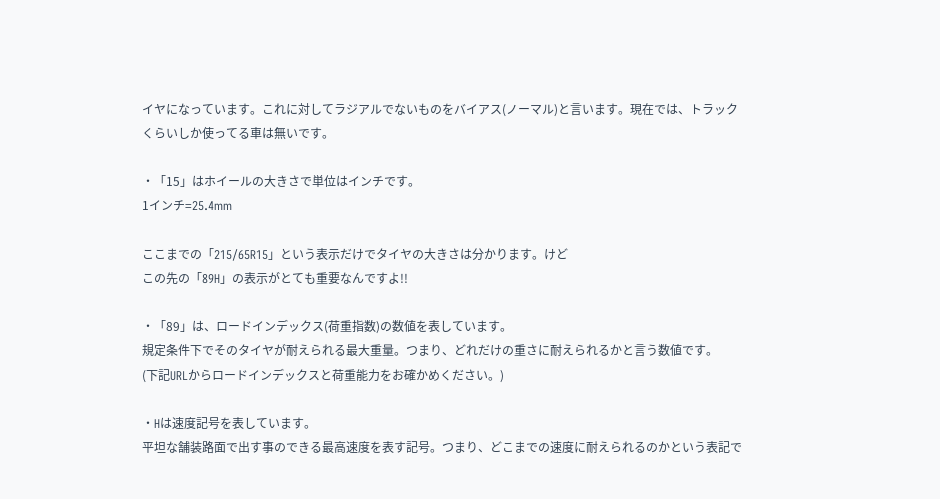イヤになっています。これに対してラジアルでないものをバイアス(ノーマル)と言います。現在では、トラックくらいしか使ってる車は無いです。

・「15」はホイールの大きさで単位はインチです。
1インチ=25.4mm

ここまでの「215/65R15」という表示だけでタイヤの大きさは分かります。けど
この先の「89H」の表示がとても重要なんですよ!!

・「89」は、ロードインデックス(荷重指数)の数値を表しています。
規定条件下でそのタイヤが耐えられる最大重量。つまり、どれだけの重さに耐えられるかと言う数値です。
(下記URLからロードインデックスと荷重能力をお確かめください。)

・Hは速度記号を表しています。
平坦な舗装路面で出す事のできる最高速度を表す記号。つまり、どこまでの速度に耐えられるのかという表記で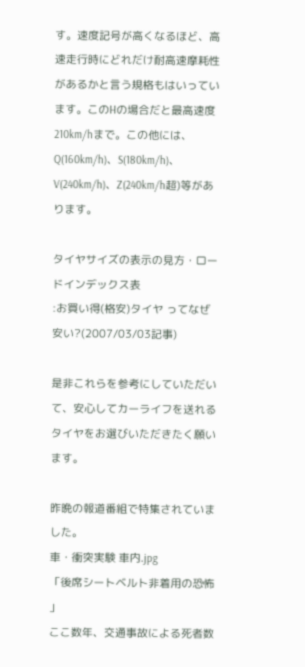す。速度記号が高くなるほど、高速走行時にどれだけ耐高速摩耗性があるかと言う規格もはいっています。このHの場合だと最高速度210km/hまで。この他には、Q(160km/h)、S(180km/h)、V(240km/h)、Z(240km/h超)等があります。

タイヤサイズの表示の見方・ロードインデックス表
:お買い得(格安)タイヤ ってなぜ安い?(2007/03/03記事)

是非これらを参考にしていただいて、安心してカーライフを送れるタイヤをお選びいただきたく願います。

昨晩の報道番組で特集されていました。
車・衝突実験 車内.jpg
「後席シートベルト非着用の恐怖 」
ここ数年、交通事故による死者数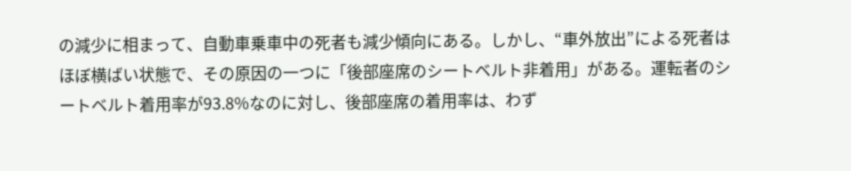の減少に相まって、自動車乗車中の死者も減少傾向にある。しかし、“車外放出”による死者はほぼ横ばい状態で、その原因の一つに「後部座席のシートベルト非着用」がある。運転者のシートベルト着用率が93.8%なのに対し、後部座席の着用率は、わず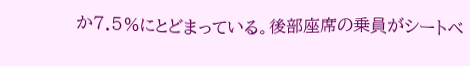か7.5%にとどまっている。後部座席の乗員がシートベ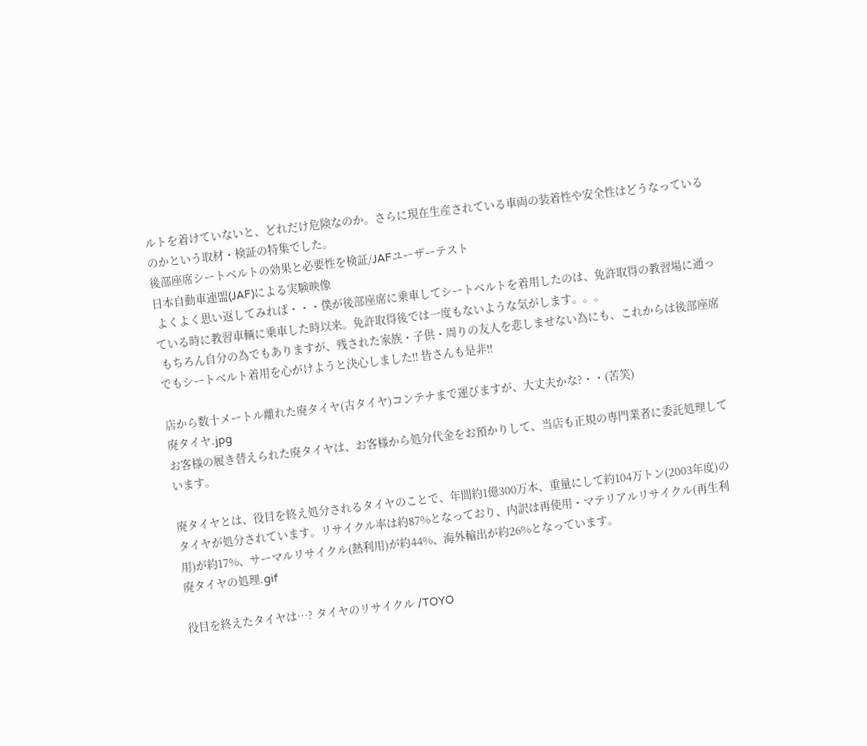ルトを着けていないと、どれだけ危険なのか。さらに現在生産されている車両の装着性や安全性はどうなっているのかという取材・検証の特集でした。
後部座席シートベルトの効果と必要性を検証/JAFユーザーテスト
日本自動車連盟(JAF)による実験映像
 よくよく思い返してみれば・・・僕が後部座席に乗車してシートベルトを着用したのは、免許取得の教習場に通っている時に教習車輌に乗車した時以来。免許取得後では一度もないような気がします。。。
 もちろん自分の為でもありますが、残された家族・子供・周りの友人を悲しませない為にも、これからは後部座席でもシートベルト着用を心がけようと決心しました!! 皆さんも是非!!

店から数十メートル離れた廃タイヤ(古タイヤ)コンテナまで運びますが、大丈夫かな?・・(苦笑)
廃タイヤ.jpg
お客様の履き替えられた廃タイヤは、お客様から処分代金をお預かりして、当店も正規の専門業者に委託処理しています。

廃タイヤとは、役目を終え処分されるタイヤのことで、年間約1億300万本、重量にして約104万トン(2003年度)のタイヤが処分されています。リサイクル率は約87%となっており、内訳は再使用・マテリアルリサイクル(再生利用)が約17%、サーマルリサイクル(熱利用)が約44%、海外輸出が約26%となっています。
廃タイヤの処理.gif

役目を終えたタイヤは…? タイヤのリサイクル /TOYO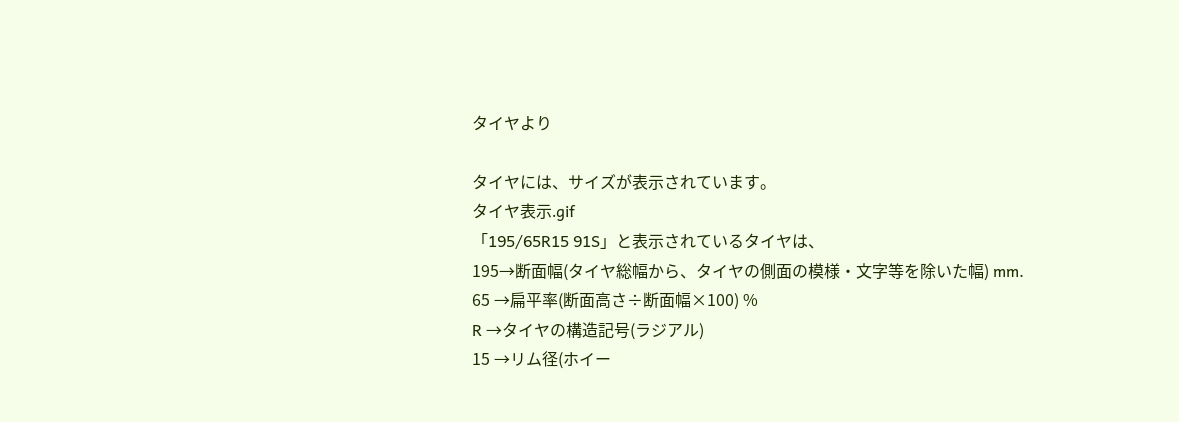タイヤより

タイヤには、サイズが表示されています。
タイヤ表示.gif
「195/65R15 91S」と表示されているタイヤは、
195→断面幅(タイヤ総幅から、タイヤの側面の模様・文字等を除いた幅) mm.
65 →扁平率(断面高さ÷断面幅×100) %
R →タイヤの構造記号(ラジアル)
15 →リム径(ホイー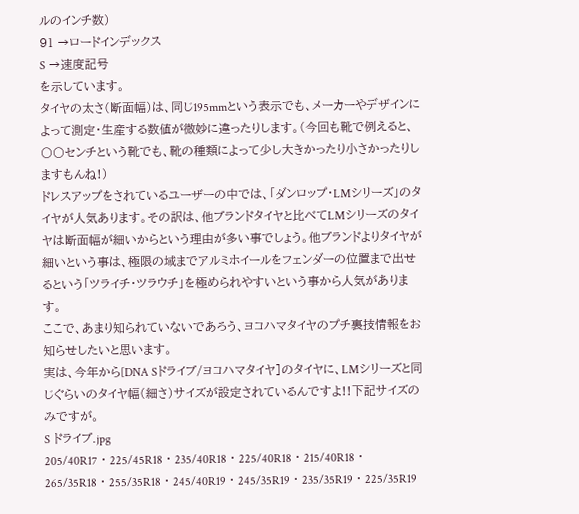ルのインチ数)
91 →ロードインデックス
S →速度記号
を示しています。
タイヤの太さ(断面幅)は、同じ195mmという表示でも、メーカーやデザインによって測定・生産する数値が微妙に違ったりします。(今回も靴で例えると、〇〇センチという靴でも、靴の種類によって少し大きかったり小さかったりしますもんね!)
ドレスアップをされているユーザーの中では、「ダンロップ・LMシリーズ」のタイヤが人気あります。その訳は、他ブランドタイヤと比べてLMシリーズのタイヤは断面幅が細いからという理由が多い事でしょう。他ブランドよりタイヤが細いという事は、極限の域までアルミホイールをフェンダーの位置まで出せるという「ツライチ・ツラウチ」を極められやすいという事から人気があります。
ここで、あまり知られていないであろう、ヨコハマタイヤのプチ裏技情報をお知らせしたいと思います。
実は、今年から[DNA Sドライブ/ヨコハマタイヤ]のタイヤに、LMシリーズと同じぐらいのタイヤ幅(細さ)サイズが設定されているんですよ!!下記サイズのみですが。
S ドライブ.jpg
205/40R17 ・ 225/45R18 ・ 235/40R18 ・ 225/40R18 ・ 215/40R18 ・ 265/35R18 ・ 255/35R18 ・ 245/40R19 ・ 245/35R19 ・ 235/35R19 ・ 225/35R19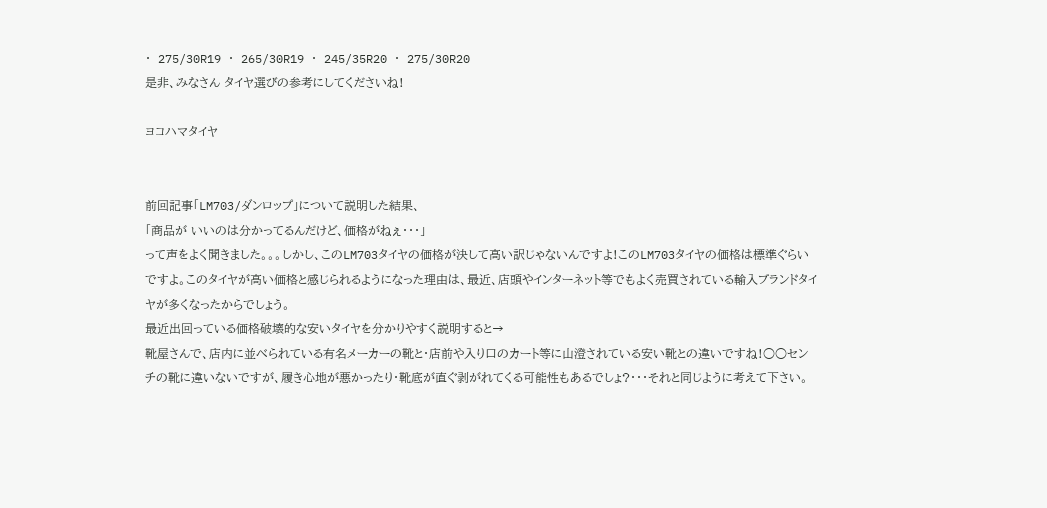・ 275/30R19 ・ 265/30R19 ・ 245/35R20 ・ 275/30R20
是非、みなさん タイヤ選びの参考にしてくださいね!

ヨコハマタイヤ


前回記事「LM703/ダンロップ」について説明した結果、
「商品が いいのは分かってるんだけど、価格がねぇ・・・」
って声をよく聞きました。。。しかし、このLM703タイヤの価格が決して高い訳じゃないんですよ!このLM703タイヤの価格は標準ぐらいですよ。このタイヤが高い価格と感じられるようになった理由は、最近、店頭やインターネット等でもよく売買されている輸入ブランドタイヤが多くなったからでしょう。
最近出回っている価格破壊的な安いタイヤを分かりやすく説明すると→
靴屋さんで、店内に並べられている有名メーカーの靴と・店前や入り口のカート等に山澄されている安い靴との違いですね!○○センチの靴に違いないですが、履き心地が悪かったり・靴底が直ぐ剥がれてくる可能性もあるでしょ?・・・それと同じように考えて下さい。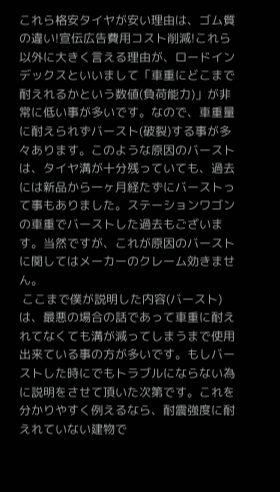これら格安タイヤが安い理由は、ゴム質の違い!宣伝広告費用コスト削減!これら以外に大きく言える理由が、ロードインデックスといいまして「車重にどこまで耐えれるかという数値(負荷能力)」が非常に低い事が多いです。なので、車重量に耐えられずバースト(破裂)する事が多々あります。このような原因のバーストは、タイヤ溝が十分残っていても、過去には新品から一ヶ月経たずにバーストって事もありました。ステーションワゴンの車重でバーストした過去もございます。当然ですが、これが原因のバーストに関してはメーカーのクレーム効きません。
 ここまで僕が説明した内容(バースト)は、最悪の場合の話であって車重に耐えれてなくても溝が減ってしまうまで使用出来ている事の方が多いです。もしバーストした時にでもトラブルにならない為に説明をさせて頂いた次第です。これを分かりやすく例えるなら、耐震強度に耐えれていない建物で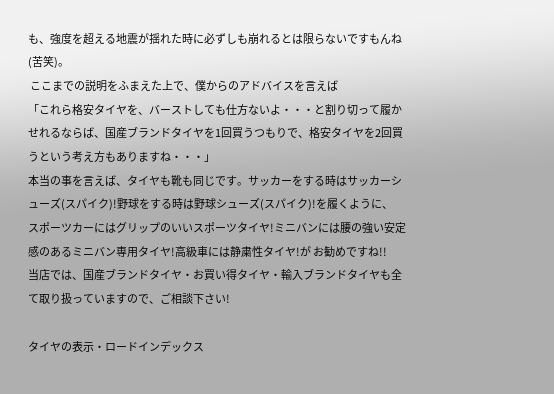も、強度を超える地震が揺れた時に必ずしも崩れるとは限らないですもんね(苦笑)。
 ここまでの説明をふまえた上で、僕からのアドバイスを言えば
「これら格安タイヤを、バーストしても仕方ないよ・・・と割り切って履かせれるならば、国産ブランドタイヤを1回買うつもりで、格安タイヤを2回買うという考え方もありますね・・・」
本当の事を言えば、タイヤも靴も同じです。サッカーをする時はサッカーシューズ(スパイク)!野球をする時は野球シューズ(スパイク)!を履くように、
スポーツカーにはグリップのいいスポーツタイヤ!ミニバンには腰の強い安定感のあるミニバン専用タイヤ!高級車には静粛性タイヤ!が お勧めですね!!
当店では、国産ブランドタイヤ・お買い得タイヤ・輸入ブランドタイヤも全て取り扱っていますので、ご相談下さい!

タイヤの表示・ロードインデックス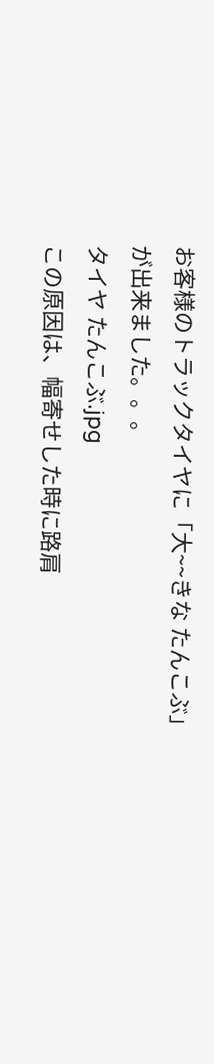お客様のトラックタイヤに「大~~きな たんこぶ」が出来ました。。。
タイヤ たんこぶ.jpg
この原因は、幅寄せした時に路肩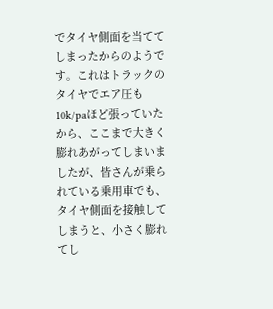でタイヤ側面を当ててしまったからのようです。これはトラックのタイヤでエア圧も10k/paほど張っていたから、ここまで大きく膨れあがってしまいましたが、皆さんが乗られている乗用車でも、タイヤ側面を接触してしまうと、小さく膨れてし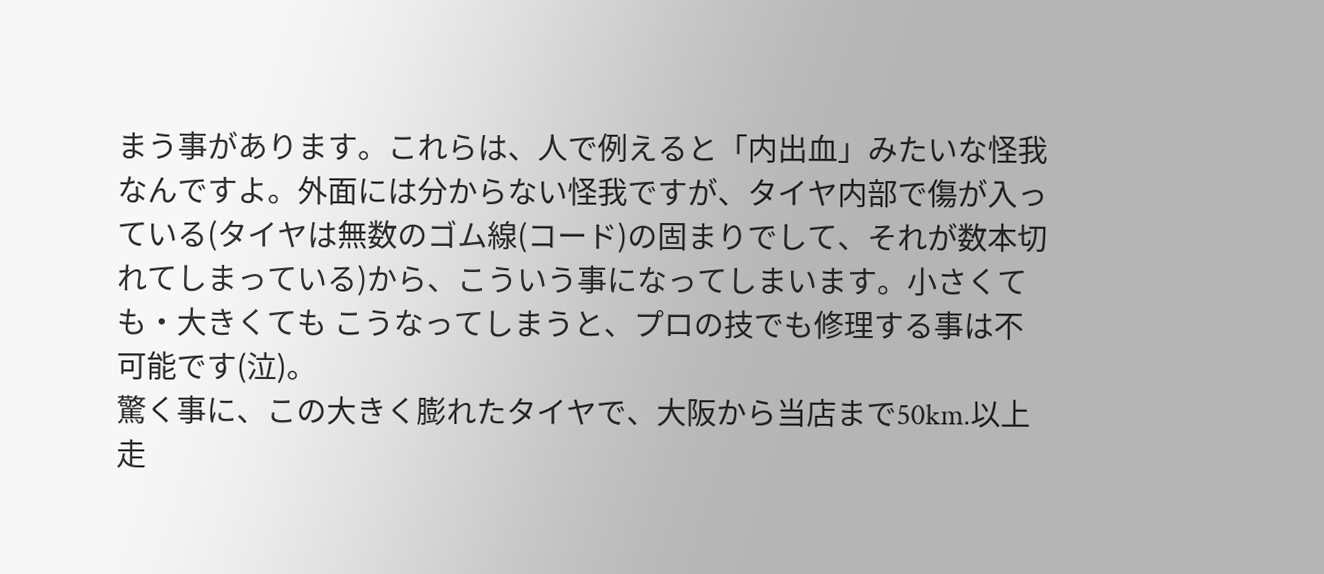まう事があります。これらは、人で例えると「内出血」みたいな怪我なんですよ。外面には分からない怪我ですが、タイヤ内部で傷が入っている(タイヤは無数のゴム線(コード)の固まりでして、それが数本切れてしまっている)から、こういう事になってしまいます。小さくても・大きくても こうなってしまうと、プロの技でも修理する事は不可能です(泣)。
驚く事に、この大きく膨れたタイヤで、大阪から当店まで50km.以上 走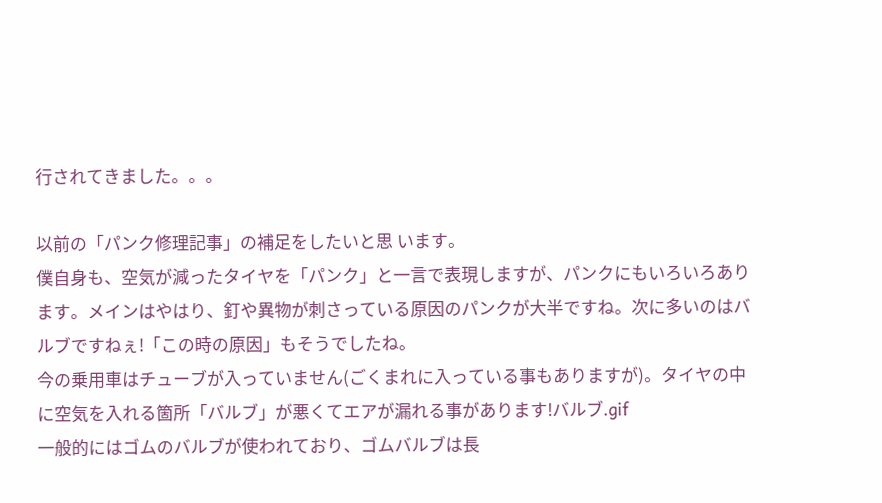行されてきました。。。

以前の「パンク修理記事」の補足をしたいと思 います。
僕自身も、空気が減ったタイヤを「パンク」と一言で表現しますが、パンクにもいろいろあります。メインはやはり、釘や異物が刺さっている原因のパンクが大半ですね。次に多いのはバルブですねぇ!「この時の原因」もそうでしたね。
今の乗用車はチューブが入っていません(ごくまれに入っている事もありますが)。タイヤの中に空気を入れる箇所「バルブ」が悪くてエアが漏れる事があります!バルブ.gif
一般的にはゴムのバルブが使われており、ゴムバルブは長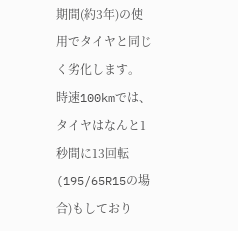期間(約3年)の使用でタイヤと同じく劣化します。 時速100kmでは、タイヤはなんと1秒間に13回転(195/65R15の場合)もしており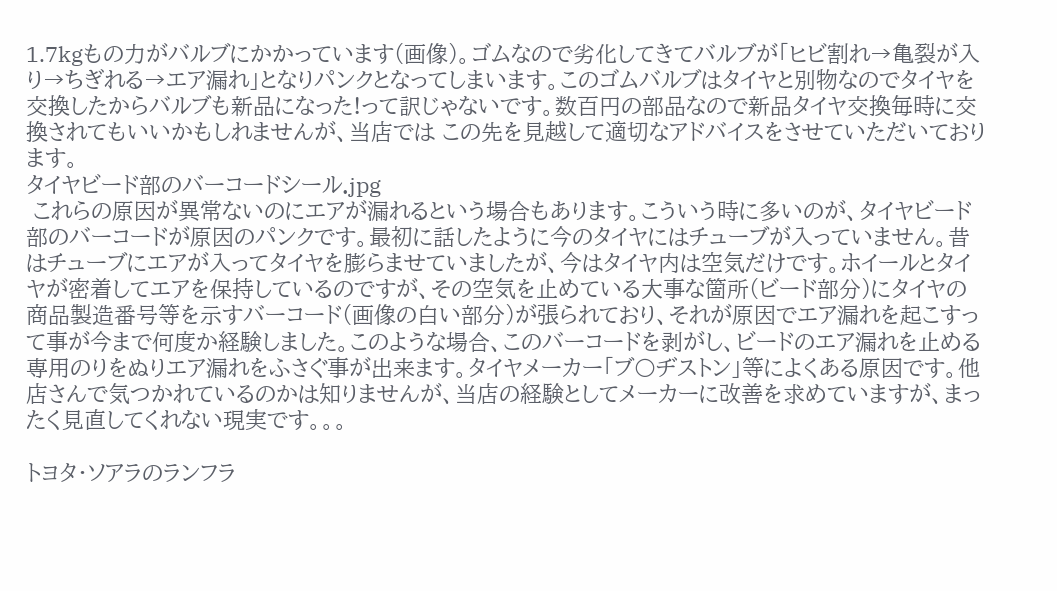1.7kgもの力がバルブにかかっています(画像)。ゴムなので劣化してきてバルブが「ヒビ割れ→亀裂が入り→ちぎれる→エア漏れ」となりパンクとなってしまいます。このゴムバルブはタイヤと別物なのでタイヤを交換したからバルブも新品になった!って訳じゃないです。数百円の部品なので新品タイヤ交換毎時に交換されてもいいかもしれませんが、当店では この先を見越して適切なアドバイスをさせていただいております。
タイヤビード部のバーコードシール.jpg
 これらの原因が異常ないのにエアが漏れるという場合もあります。こういう時に多いのが、タイヤビード部のバーコードが原因のパンクです。最初に話したように今のタイヤにはチューブが入っていません。昔はチューブにエアが入ってタイヤを膨らませていましたが、今はタイヤ内は空気だけです。ホイールとタイヤが密着してエアを保持しているのですが、その空気を止めている大事な箇所(ビード部分)にタイヤの商品製造番号等を示すバーコード(画像の白い部分)が張られており、それが原因でエア漏れを起こすって事が今まで何度か経験しました。このような場合、このバーコードを剥がし、ビードのエア漏れを止める専用のりをぬりエア漏れをふさぐ事が出来ます。タイヤメーカー「ブ〇ヂストン」等によくある原因です。他店さんで気つかれているのかは知りませんが、当店の経験としてメーカーに改善を求めていますが、まったく見直してくれない現実です。。。

トヨタ・ソアラのランフラ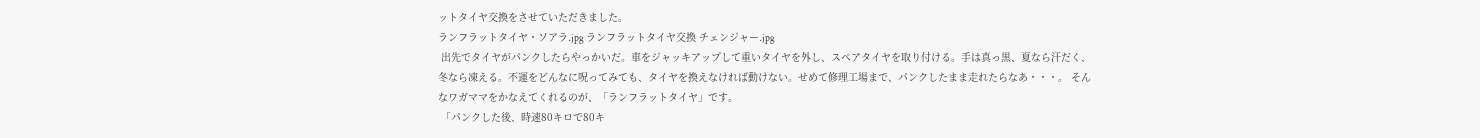ットタイヤ交換をさせていただきました。
ランフラットタイヤ・ソアラ.jpg ランフラットタイヤ交換 チェンジャー.jpg
 出先でタイヤがパンクしたらやっかいだ。車をジャッキアップして重いタイヤを外し、スペアタイヤを取り付ける。手は真っ黒、夏なら汗だく、冬なら凍える。不運をどんなに呪ってみても、タイヤを換えなければ動けない。せめて修理工場まで、パンクしたまま走れたらなあ・・・。 そんなワガママをかなえてくれるのが、「ランフラットタイヤ」です。
 「パンクした後、時速80キロで80キ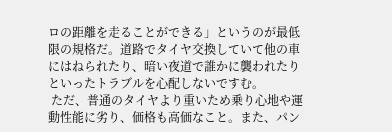ロの距離を走ることができる」というのが最低限の規格だ。道路でタイヤ交換していて他の車にはねられたり、暗い夜道で誰かに襲われたりといったトラブルを心配しないですむ。
 ただ、普通のタイヤより重いため乗り心地や運動性能に劣り、価格も高価なこと。また、パン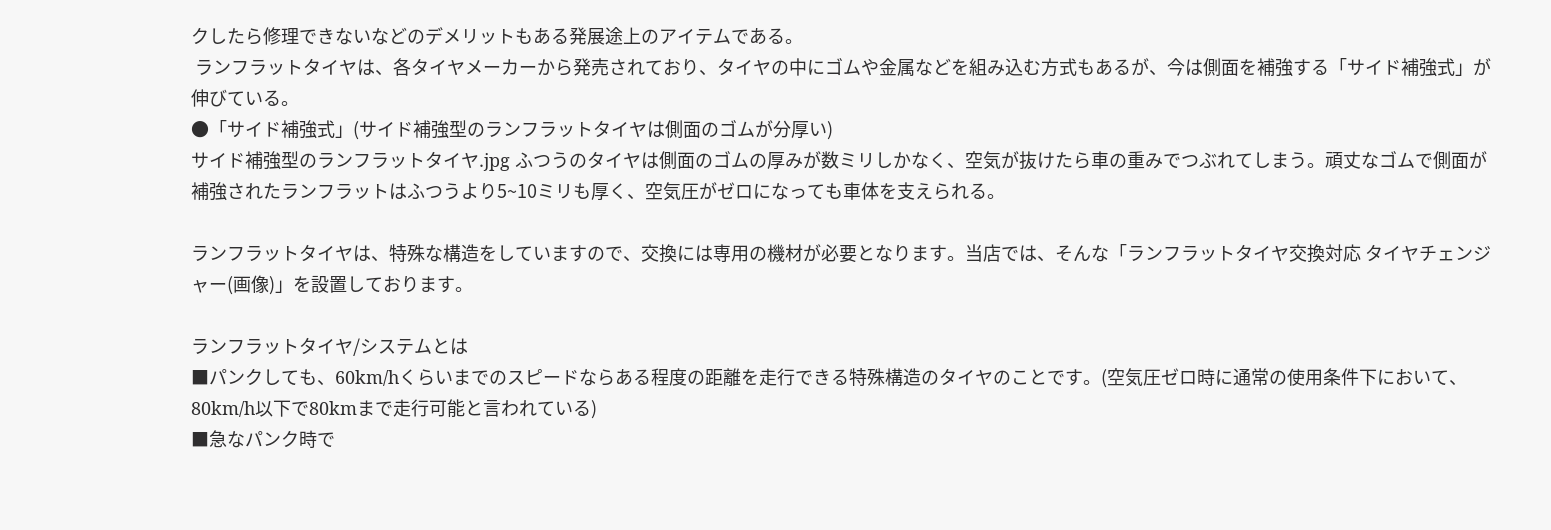クしたら修理できないなどのデメリットもある発展途上のアイテムである。
 ランフラットタイヤは、各タイヤメーカーから発売されており、タイヤの中にゴムや金属などを組み込む方式もあるが、今は側面を補強する「サイド補強式」が伸びている。
●「サイド補強式」(サイド補強型のランフラットタイヤは側面のゴムが分厚い)
サイド補強型のランフラットタイヤ.jpg ふつうのタイヤは側面のゴムの厚みが数ミリしかなく、空気が抜けたら車の重みでつぶれてしまう。頑丈なゴムで側面が補強されたランフラットはふつうより5~10ミリも厚く、空気圧がゼロになっても車体を支えられる。

ランフラットタイヤは、特殊な構造をしていますので、交換には専用の機材が必要となります。当店では、そんな「ランフラットタイヤ交換対応 タイヤチェンジャー(画像)」を設置しております。

ランフラットタイヤ/システムとは
■パンクしても、60km/hくらいまでのスピードならある程度の距離を走行できる特殊構造のタイヤのことです。(空気圧ゼロ時に通常の使用条件下において、80km/h以下で80kmまで走行可能と言われている)
■急なパンク時で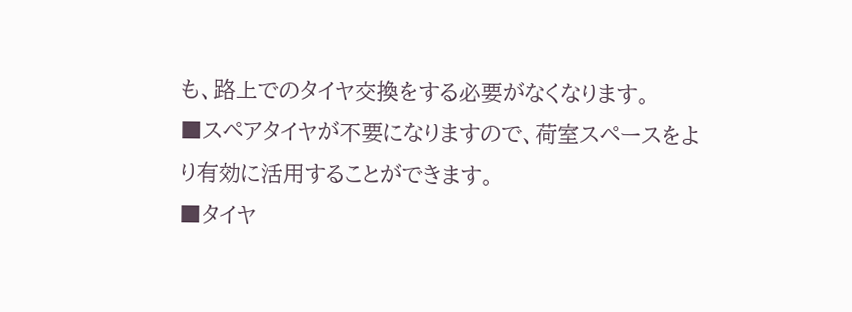も、路上でのタイヤ交換をする必要がなくなります。
■スペアタイヤが不要になりますので、荷室スペースをより有効に活用することができます。
■タイヤ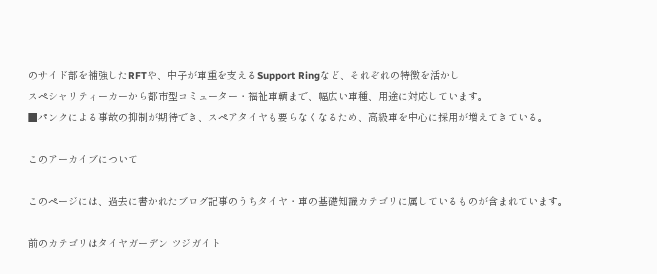のサイド部を補強したRFTや、中子が車重を支えるSupport Ringなど、それぞれの特徴を活かし
スペシャリティーカーから都市型コミューター・福祉車輌まで、幅広い車種、用途に対応しています。
■パンクによる事故の抑制が期待でき、スペアタイヤも要らなくなるため、高級車を中心に採用が増えてきている。

このアーカイブについて

このページには、過去に書かれたブログ記事のうちタイヤ・車の基礎知識カテゴリに属しているものが含まれています。

前のカテゴリはタイヤガーデン ツジガイト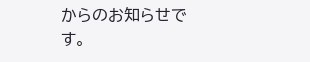からのお知らせです。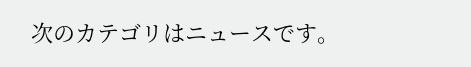次のカテゴリはニュースです。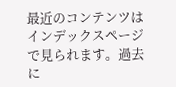最近のコンテンツはインデックスページで見られます。過去に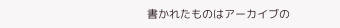書かれたものはアーカイブの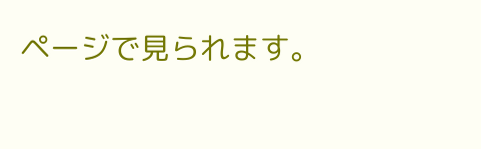ページで見られます。